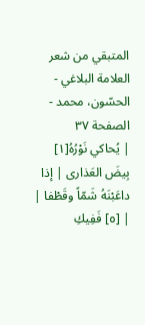المتبقي من شعر العلامة البلاغي - الحسّون، محمد - الصفحة ٣٧
| يُحاكي نَوْرُهُ[١] بِيضَ العَذارى | إذا داعَبْنَهُ شَمّاً وقَطْفا |
| [٥] فَفِيكِ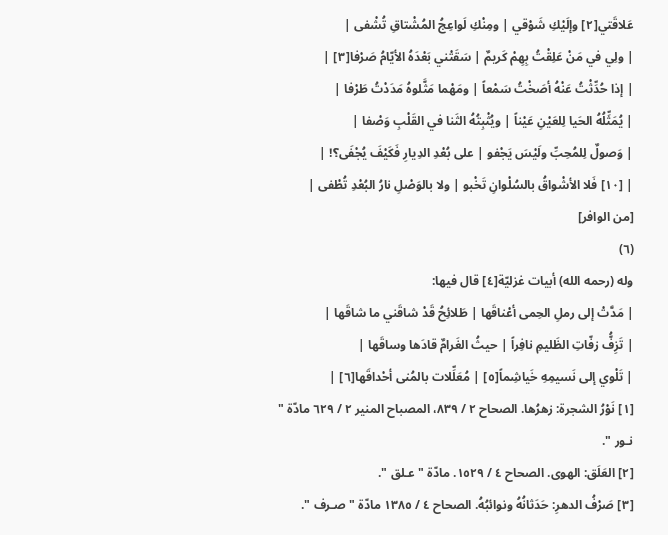عَلاقَتي[٢] وإلَيْكِ شَوْقي | ومِنْكِ لَواعِجُ المُشْتاقِ تُشْفى |
| ولِي في مَنْ عَلِقْتُ بِهِمْ كَريمٌ | سَقَتْني بَعْدَهُ الأيّامُ صَرْفا[٣] |
| إذا حُدِّثْتُ عَنْهُ أصَخْتُ سَمْعاً | ومَهْما مَثَّلوهُ مَدَدْتُ طَرْفا |
| يُمَثِّلُهُ الحَيا لِلعَيْنِ عَيْناً | ويُثْبِتُهُ الثَنا في القَلْبِ وَصْفا |
| وَصولٌ لِلمُحِبِّ ولَيْسَ يَجْفو | على بُعْدِ الدِيارِ فَكَيْفَ يُجْفَى؟! |
| [١٠] فَلا الأشْواقُ بالسُلْوانِ تَخْبو | ولا بالوَصْلِ نارُ البُعْدِ تُطْفى |
[من الوافر]
(٦)
وله (رحمه الله) أبيات غزليّة[٤] قال فيها:
| مَدَّتْ إلى رملِ الحِمى أعْناقَها | طَلائِحُ قَدْ شاقَني ما شاقَها |
| تَزِفُّ زفّاتِ الظَليمِ نافِراً | حيثُ الغَرامٌ قادَها وساقَها |
| تَلْوي إلى نَسيمِهِ خَياشِماً[٥] | مُعَلِّلات بالمُنى أحْداقَها[٦] |
[١] نَوْرُ الشجرة: زهرُها. الصحاح ٢ / ٨٣٩، المصباح المنير ٢ / ٦٢٩ مادّة " نـور ".
[٢] العَلَق: الهوى. الصحاح ٤ / ١٥٢٩. مادّة " عـلق ".
[٣] صَرْفُ الدهرِ: حَدَثانُهُ ونوائبُهُ. الصحاح ٤ / ١٣٨٥ مادّة " صـرف ".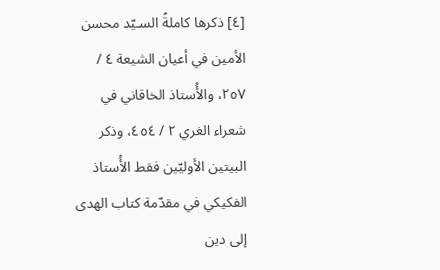[٤] ذكرها كاملةً السـيّد محسن الأمين في أعيان الشيعة ٤ / ٢٥٧، والأُستاذ الخاقاني في شعراء الغري ٢ / ٤٥٤، وذكر البيتين الأوليّين فقط الأُستاذ الفكيكي في مقدّمة كتاب الهدى إلى دين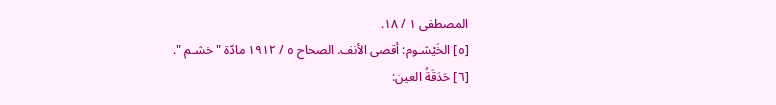المصطفى ١ / ١٨.
[٥] الخَيْشـوم: أقصى الأنف. الصحاح ٥ / ١٩١٢ مادّة " خشـم ".
[٦] حَدَقَةُ العين: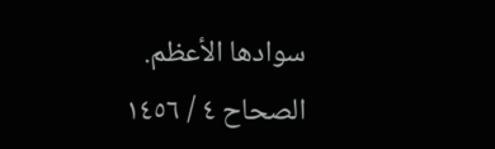سوادها الأعظم. الصحاح ٤ / ١٤٥٦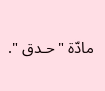مادّة " حـدق ".